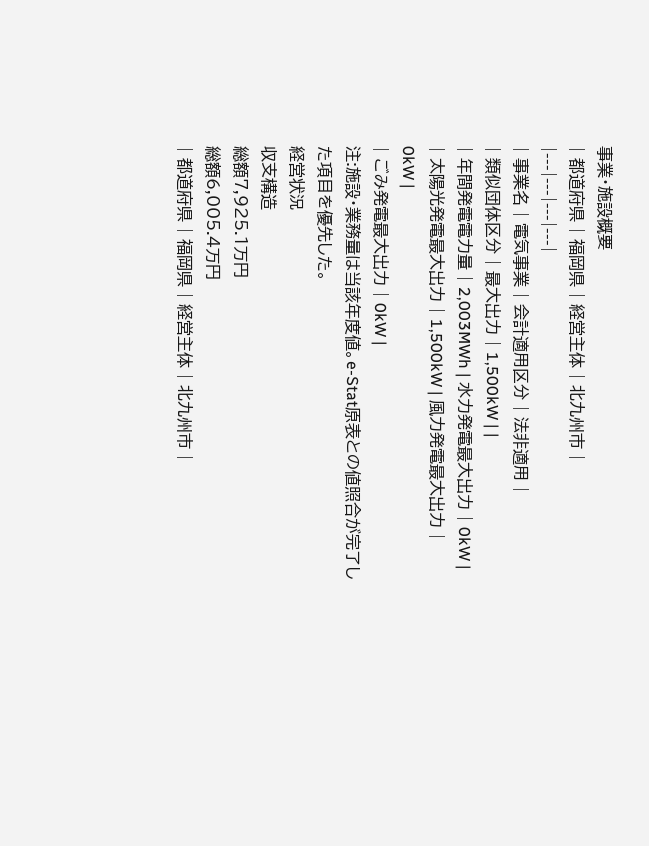事業・施設概要
| 都道府県 | 福岡県 | 経営主体 | 北九州市 |
|---|---|---|---|
| 事業名 | 電気事業 | 会計適用区分 | 法非適用 |
| 類似団体区分 | 最大出力 | 1,500kW | |
| 年間発電電力量 | 2,003MWh | 水力発電最大出力 | 0kW |
| 太陽光発電最大出力 | 1,500kW | 風力発電最大出力 | 0kW |
| ごみ発電最大出力 | 0kW |
注:施設・業務量は当該年度値。e-Stat原表との値照合が完了した項目を優先した。
経営状況
収支構造
総額7,925.1万円
総額6,005.4万円
| 都道府県 | 福岡県 | 経営主体 | 北九州市 |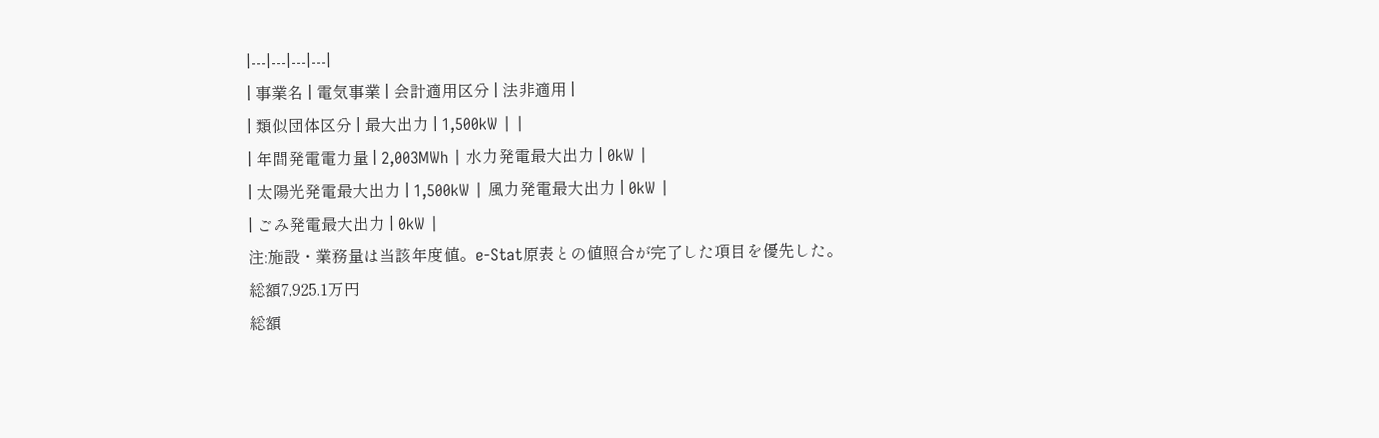|---|---|---|---|
| 事業名 | 電気事業 | 会計適用区分 | 法非適用 |
| 類似団体区分 | 最大出力 | 1,500kW | |
| 年間発電電力量 | 2,003MWh | 水力発電最大出力 | 0kW |
| 太陽光発電最大出力 | 1,500kW | 風力発電最大出力 | 0kW |
| ごみ発電最大出力 | 0kW |
注:施設・業務量は当該年度値。e-Stat原表との値照合が完了した項目を優先した。
総額7,925.1万円
総額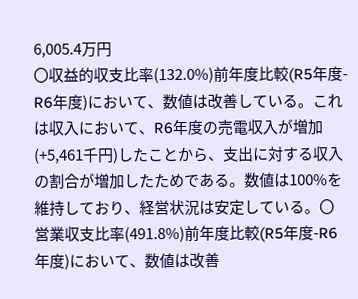6,005.4万円
〇収益的収支比率(132.0%)前年度比較(R5年度-R6年度)において、数値は改善している。これは収入において、R6年度の売電収入が増加(+5,461千円)したことから、支出に対する収入の割合が増加したためである。数値は100%を維持しており、経営状況は安定している。〇営業収支比率(491.8%)前年度比較(R5年度-R6年度)において、数値は改善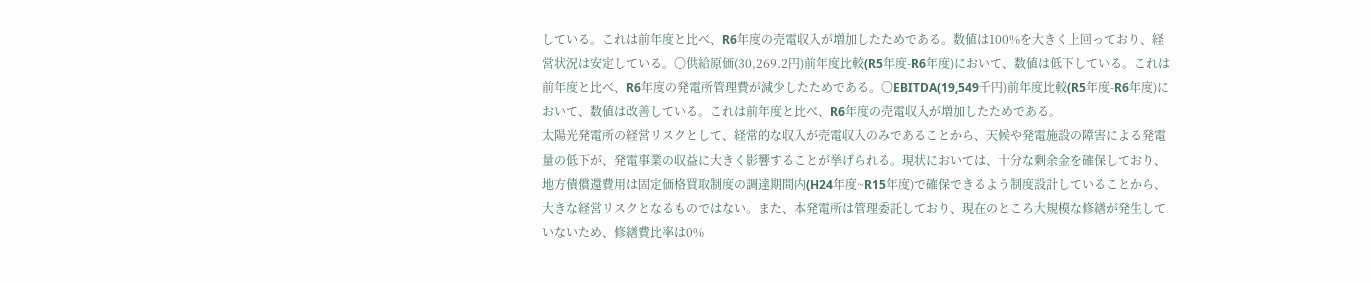している。これは前年度と比べ、R6年度の売電収入が増加したためである。数値は100%を大きく上回っており、経営状況は安定している。〇供給原価(30,269.2円)前年度比較(R5年度-R6年度)において、数値は低下している。これは前年度と比べ、R6年度の発電所管理費が減少したためである。〇EBITDA(19,549千円)前年度比較(R5年度-R6年度)において、数値は改善している。これは前年度と比べ、R6年度の売電収入が増加したためである。
太陽光発電所の経営リスクとして、経常的な収入が売電収入のみであることから、天候や発電施設の障害による発電量の低下が、発電事業の収益に大きく影響することが挙げられる。現状においては、十分な剰余金を確保しており、地方債償還費用は固定価格買取制度の調達期間内(H24年度~R15年度)で確保できるよう制度設計していることから、大きな経営リスクとなるものではない。また、本発電所は管理委託しており、現在のところ大規模な修繕が発生していないため、修繕費比率は0%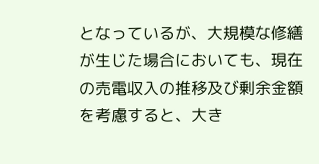となっているが、大規模な修繕が生じた場合においても、現在の売電収入の推移及び剰余金額を考慮すると、大き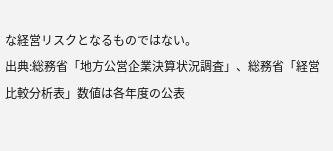な経営リスクとなるものではない。
出典:総務省「地方公営企業決算状況調査」、総務省「経営比較分析表」数値は各年度の公表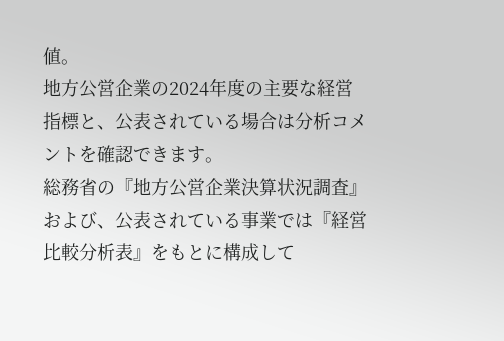値。
地方公営企業の2024年度の主要な経営指標と、公表されている場合は分析コメントを確認できます。
総務省の『地方公営企業決算状況調査』および、公表されている事業では『経営比較分析表』をもとに構成して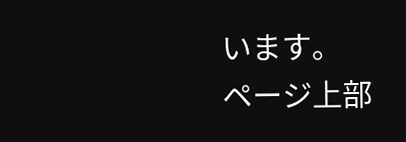います。
ページ上部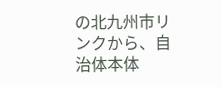の北九州市リンクから、自治体本体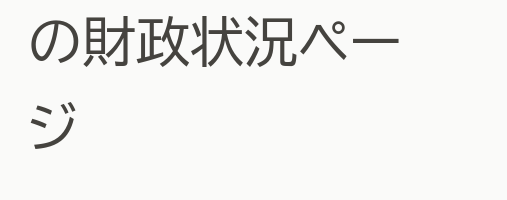の財政状況ページ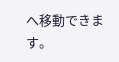へ移動できます。